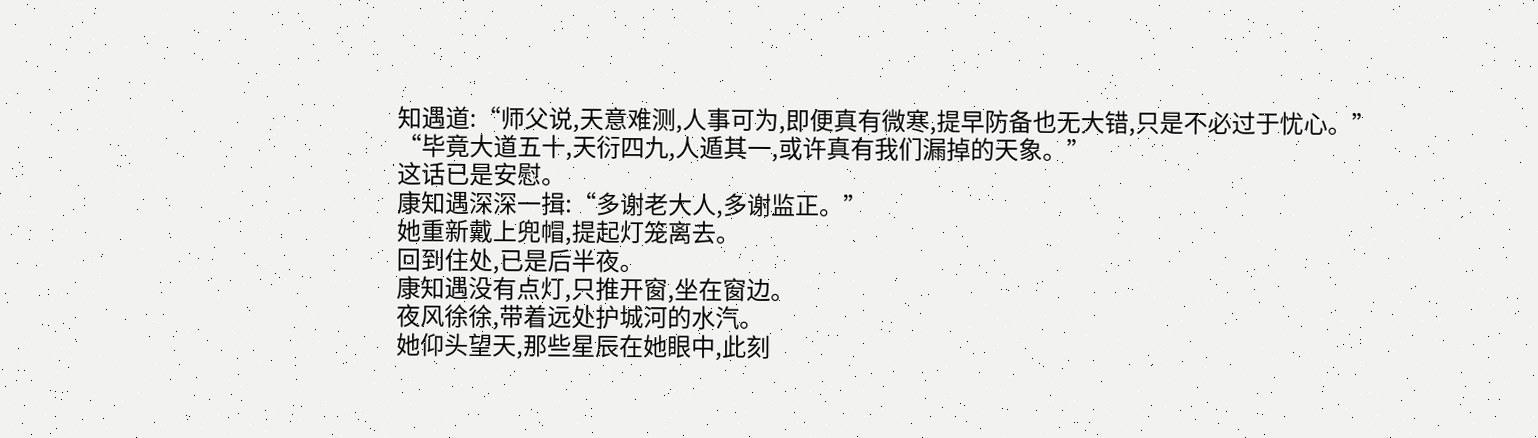知遇道:“师父说,天意难测,人事可为,即便真有微寒,提早防备也无大错,只是不必过于忧心。”
“毕竟大道五十,天衍四九,人遁其一,或许真有我们漏掉的天象。”
这话已是安慰。
康知遇深深一揖:“多谢老大人,多谢监正。”
她重新戴上兜帽,提起灯笼离去。
回到住处,已是后半夜。
康知遇没有点灯,只推开窗,坐在窗边。
夜风徐徐,带着远处护城河的水汽。
她仰头望天,那些星辰在她眼中,此刻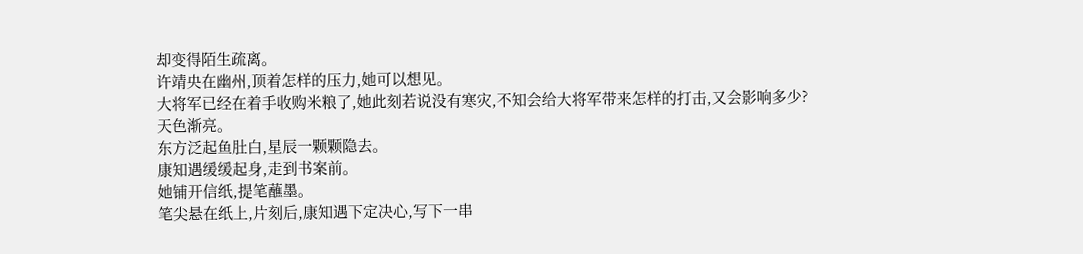却变得陌生疏离。
许靖央在幽州,顶着怎样的压力,她可以想见。
大将军已经在着手收购米粮了,她此刻若说没有寒灾,不知会给大将军带来怎样的打击,又会影响多少?
天色渐亮。
东方泛起鱼肚白,星辰一颗颗隐去。
康知遇缓缓起身,走到书案前。
她铺开信纸,提笔蘸墨。
笔尖悬在纸上,片刻后,康知遇下定决心,写下一串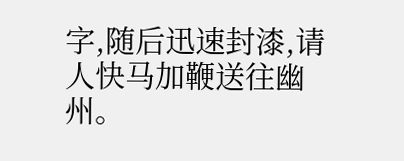字,随后迅速封漆,请人快马加鞭送往幽州。